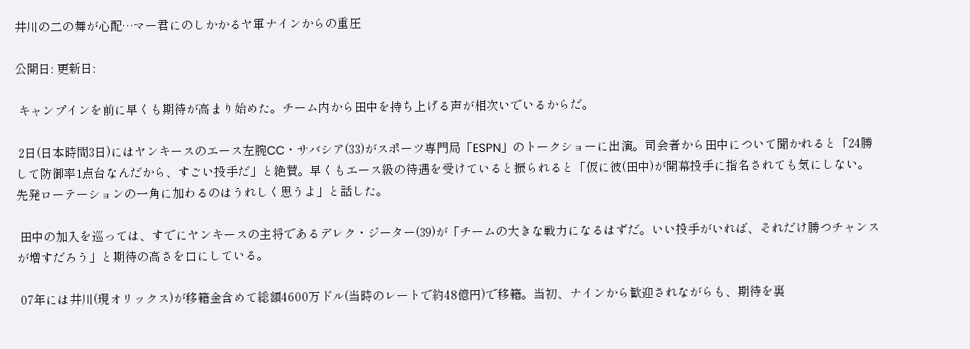井川の二の舞が心配…マー君にのしかかるヤ軍ナインからの重圧

公開日: 更新日:

 キャンプインを前に早くも期待が高まり始めた。チーム内から田中を持ち上げる声が相次いでいるからだ。

 2日(日本時間3日)にはヤンキースのエース左腕CC・サバシア(33)がスポーツ専門局「ESPN」のトークショーに出演。司会者から田中について聞かれると「24勝して防御率1点台なんだから、すごい投手だ」と絶賛。早くもエース級の待遇を受けていると振られると「仮に彼(田中)が開幕投手に指名されても気にしない。先発ローテーションの一角に加わるのはうれしく思うよ」と話した。

 田中の加入を巡っては、すでにヤンキースの主将であるデレク・ジーター(39)が「チームの大きな戦力になるはずだ。いい投手がいれば、それだけ勝つチャンスが増すだろう」と期待の高さを口にしている。

 07年には井川(現オリックス)が移籍金含めて総額4600万ドル(当時のレートで約48億円)で移籍。当初、ナインから歓迎されながらも、期待を裏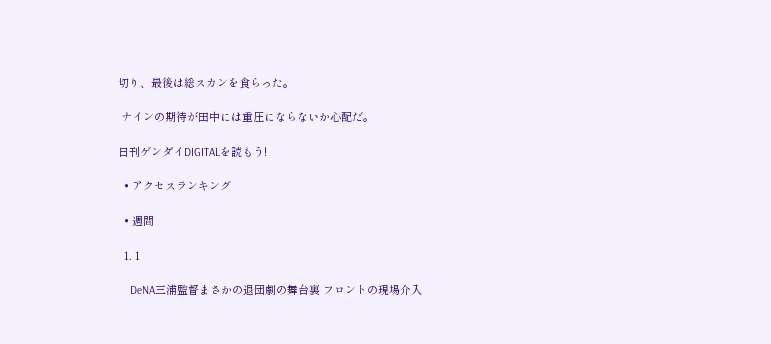切り、最後は総スカンを食らった。

 ナインの期待が田中には重圧にならないか心配だ。

日刊ゲンダイDIGITALを読もう!

  • アクセスランキング

  • 週間

  1. 1

    DeNA三浦監督まさかの退団劇の舞台裏 フロントの現場介入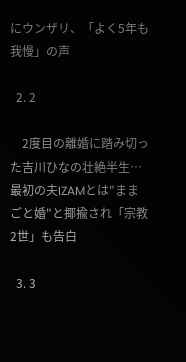にウンザリ、「よく5年も我慢」の声

  2. 2

    2度目の離婚に踏み切った吉川ひなの壮絶半生…最初の夫IZAMとは"ままごと婚"と揶揄され「宗教2世」も告白

  3. 3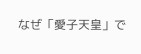なぜ「愛子天皇」で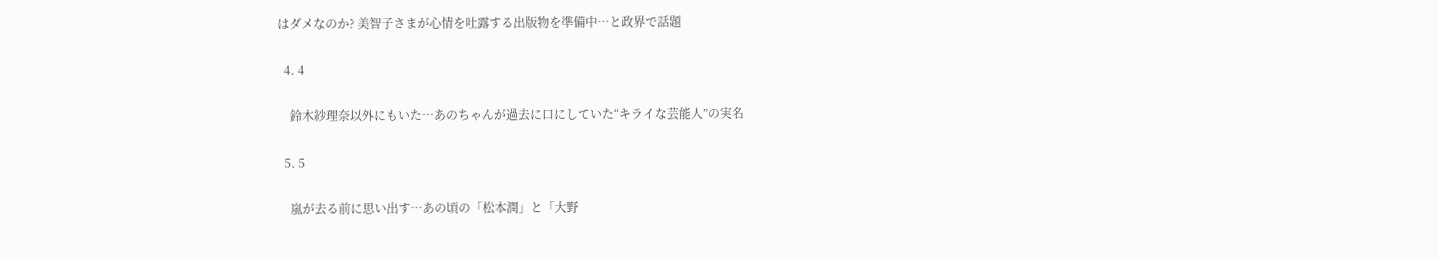はダメなのか? 美智子さまが心情を吐露する出版物を準備中…と政界で話題

  4. 4

    鈴木紗理奈以外にもいた…あのちゃんが過去に口にしていた“キライな芸能人”の実名

  5. 5

    嵐が去る前に思い出す…あの頃の「松本潤」と「大野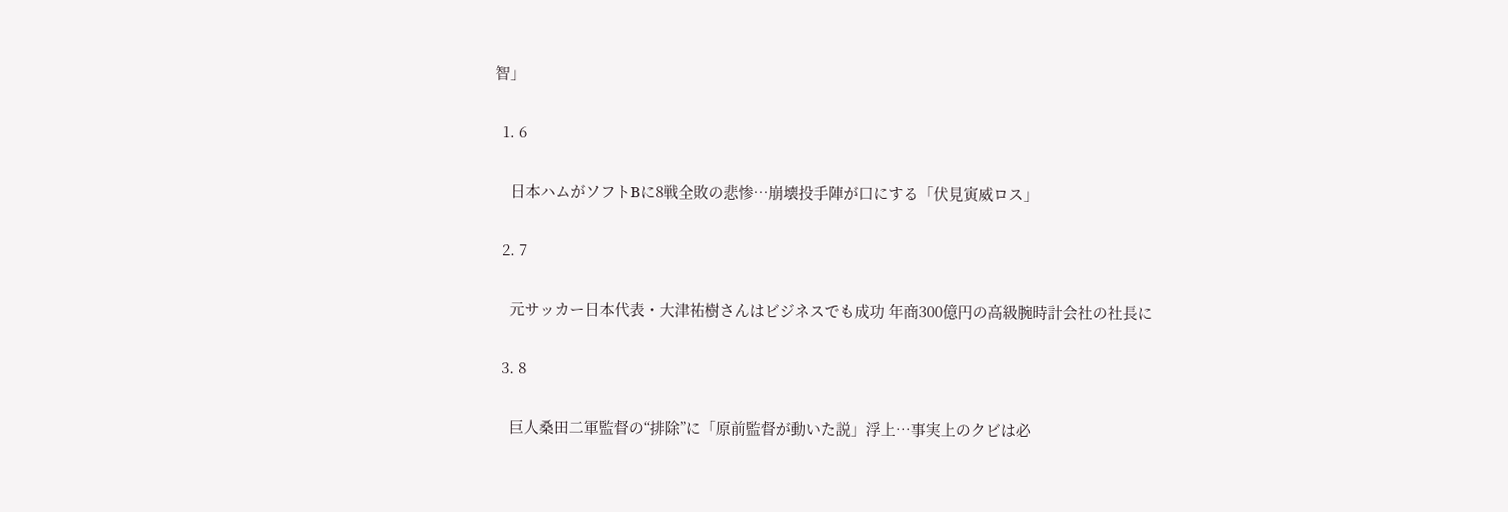智」

  1. 6

    日本ハムがソフトBに8戦全敗の悲惨…崩壊投手陣が口にする「伏見寅威ロス」

  2. 7

    元サッカー日本代表・大津祐樹さんはビジネスでも成功 年商300億円の高級腕時計会社の社長に

  3. 8

    巨人桑田二軍監督の“排除”に「原前監督が動いた説」浮上…事実上のクビは必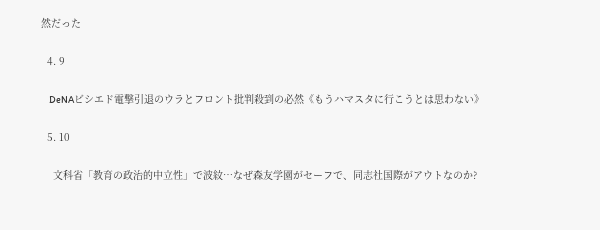然だった

  4. 9

    DeNAビシエド電撃引退のウラとフロント批判殺到の必然《もうハマスタに行こうとは思わない》

  5. 10

    文科省「教育の政治的中立性」で波紋…なぜ森友学園がセーフで、同志社国際がアウトなのか?